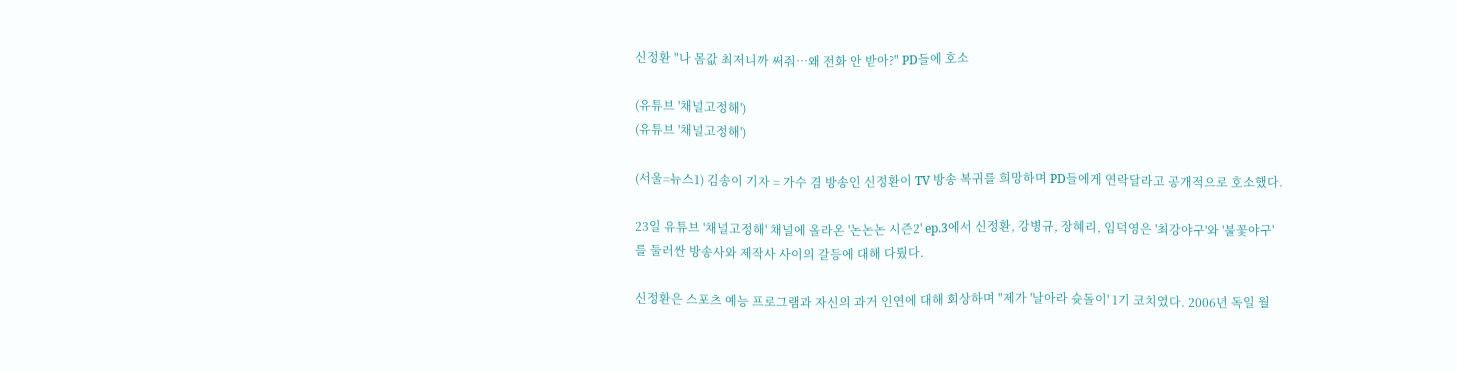신정환 "나 몸값 최저니까 써줘…왜 전화 안 받아?" PD들에 호소

(유튜브 '채널고정해')
(유튜브 '채널고정해')

(서울=뉴스1) 김송이 기자 = 가수 겸 방송인 신정환이 TV 방송 복귀를 희망하며 PD들에게 연락달라고 공개적으로 호소했다.

23일 유튜브 '채널고정해' 채널에 올라온 '논논논 시즌2' ep.3에서 신정환, 강병규, 장혜리, 임덕영은 '최강야구'와 '불꽃야구'를 둘러싼 방송사와 제작사 사이의 갈등에 대해 다뤘다.

신정환은 스포츠 예능 프로그램과 자신의 과거 인연에 대해 회상하며 "제가 '날아라 슛돌이' 1기 코치였다. 2006년 독일 월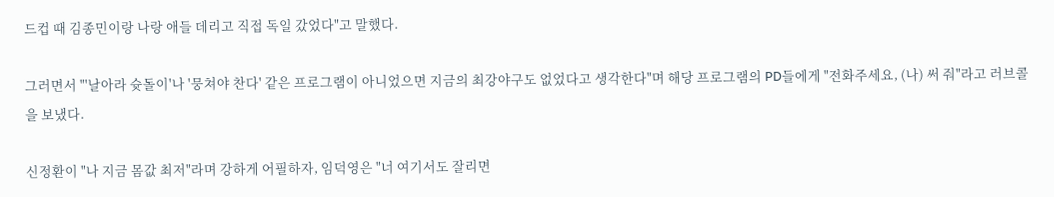드컵 때 김종민이랑 나랑 애들 데리고 직접 독일 갔었다"고 말했다.

그러면서 "'날아라 슛돌이'나 '뭉쳐야 찬다' 같은 프로그램이 아니었으면 지금의 최강야구도 없었다고 생각한다"며 해당 프로그램의 PD들에게 "전화주세요, (나) 써 줘"라고 러브콜을 보냈다.

신정환이 "나 지금 몸값 최저"라며 강하게 어필하자, 임덕영은 "너 여기서도 잘리면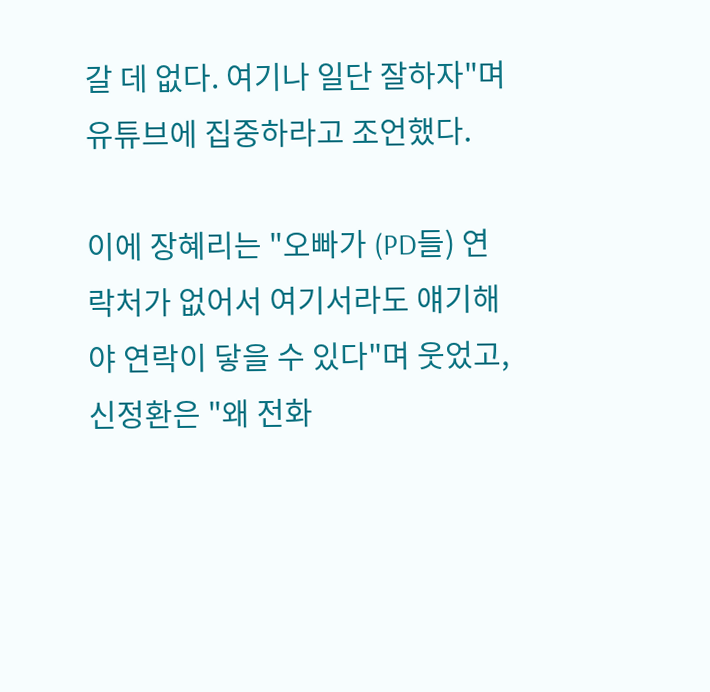갈 데 없다. 여기나 일단 잘하자"며 유튜브에 집중하라고 조언했다.

이에 장혜리는 "오빠가 (PD들) 연락처가 없어서 여기서라도 얘기해야 연락이 닿을 수 있다"며 웃었고, 신정환은 "왜 전화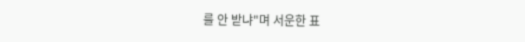를 안 받냐"며 서운한 표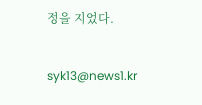정을 지었다.

syk13@news1.kr